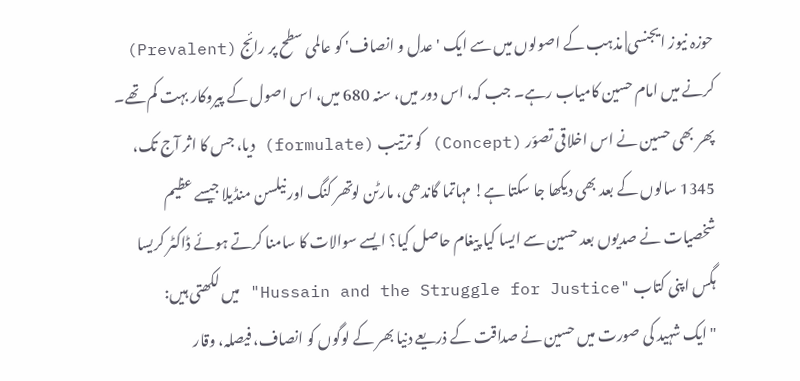حوزہ نیوز ایجنسی| مذہب کے اصولوں میں سے ایک ' عدل و انصاف' کو عالمی سطح پر رائج (Prevalent) کرنے میں امام حسین کامیاب رہے۔ جب کہ، اس دور میں، سنہ 680 میں، اس اصول کے پیروکار بہت کم تھے۔ پھر بھی حسین نے اس اخلاقی تصوّر (Concept) کو ترتیب (formulate) دیا، جس کا اثر آج تک، 1345 سالوں کے بعد بھی دیکھا جا سکتا ہے! مہاتما گاندھی، مارٹن لوتھر کنگ اور نیلسن منڈیلا جیسے عظیم شخصیات نے صدیوں بعد حسین سے ایسا کیا پیغام حاصل کیا؟ ایسے سوالات کا سامنا کرتے ہوئے ڈاکٹر کریسا ہگس اپنی کتاب "Hussain and the Struggle for Justice" میں لکھتی ہیں:
"ایک شہید کی صورت میں حسین نے صداقت کے ذریعے دنیا بھر کے لوگوں کو انصاف، فیصلہ، وقار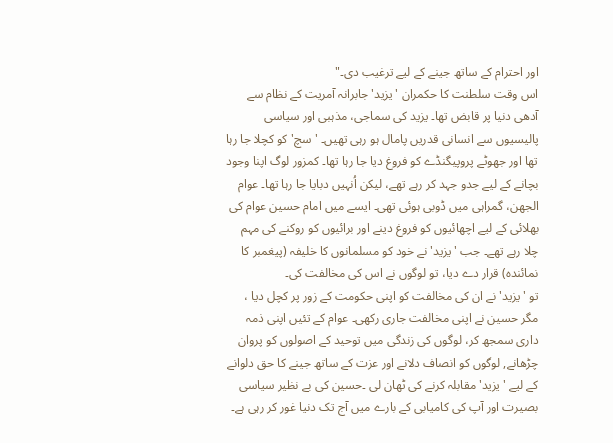اور احترام کے ساتھ جینے کے لیے ترغیب دی۔"
اس وقت سلطنت کا حکمران 'یزید' جابرانہ آمریت کے نظام سے آدھی دنیا پر قابض تھا۔ یزید کی سماجی، مذہبی اور سیاسی پالیسیوں سے انسانی قدریں پامال ہو رہی تھیں۔ 'سچ' کو کچلا جا رہا تھا اور جھوٹے پروپیگنڈے کو فروغ دیا جا رہا تھا۔ کمزور لوگ اپنا وجود بچانے کے لیے جدو جہد کر رہے تھے، لیکن اُنہیں دبایا جا رہا تھا۔ عوام الجھن، گمراہی میں ڈوبی ہوئی تھی۔ ایسے میں امام حسین عوام کی بھلائی کے لیے اچھائیوں کو فروغ دینے اور برائیوں کو روکنے کی مہم چلا رہے تھے۔ جب 'یزید' نے خود کو مسلمانوں کا خلیفہ (پیغمبر کا نمائندہ) قرار دے دیا، تو لوگوں نے اس کی مخالفت کی۔
تو 'یزید' نے ان کی مخالفت کو اپنی حکومت کے زور پر کچل دیا ، مگر حسین نے اپنی مخالفت جاری رکھی۔ عوام کے تئیں اپنی ذمہ داری سمجھ کر، لوگوں کی زندگی میں توحید کے اصولوں کو پروان چڑھانے, لوگوں کو انصاف دلانے اور عزت کے ساتھ جینے کا حق دلوانے کے لیے 'یزید' مقابلہ کرنے کی ٹھان لی ۔حسین کی بے نظیر سیاسی بصیرت اور آپ کی کامیابی کے بارے میں آج تک دنیا غور کر رہی ہے۔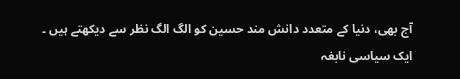آج بھی، دنیا کے متعدد دانش مند حسین کو الگ الگ نظر سے دیکھتے ہیں ۔
ایک سیاسی نابغہ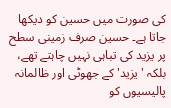کی صورت میں حسین کو دیکھا جاتا ہے۔ حسین صرف زمینی سطح پر یزید کی تباہی نہیں چاہتے تھے، بلکہ 'یزید' کے جھوٹی اور ظالمانہ پالیسیوں کو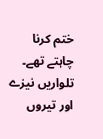ختم کرنا چاہتے تھے۔ تلواریں نیزے اور تیروں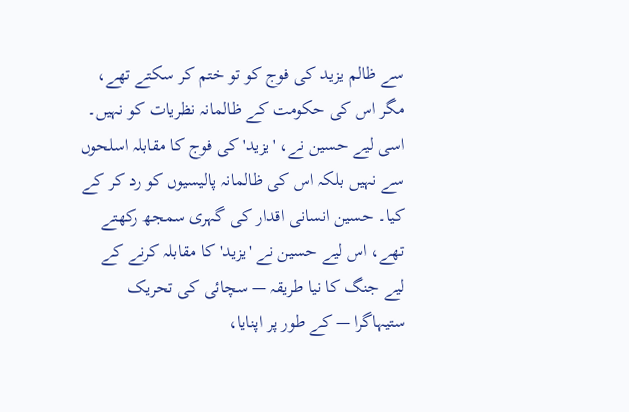سے ظالم یزید کی فوج کو تو ختم کر سکتے تھے، مگر اس کی حکومت کے ظالمانہ نظریات کو نہیں۔ اسی لیے حسین نے، 'یزید' کی فوج کا مقابلہ اسلحوں سے نہیں بلکہ اس کی ظالمانہ پالیسیوں کو رد کر کے کیا۔ حسین انسانی اقدار کی گہری سمجھ رکھتے تھے، اس لیے حسین نے 'یزید' کا مقابلہ کرنے کے لیے جنگ کا نیا طریقہ — سچائی کی تحریک ستیہاگرا — کے طور پر اپنایا،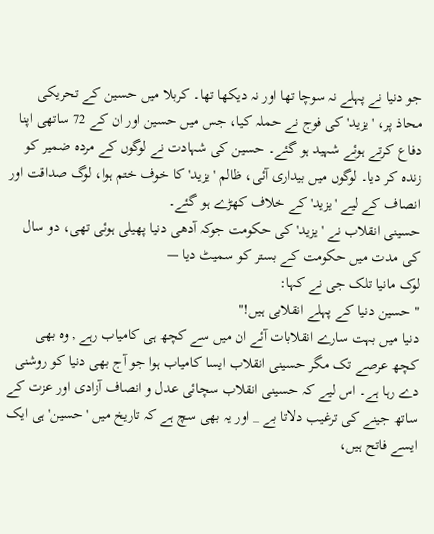جو دنیا نے پہلے نہ سوچا تھا اور نہ دیکھا تھا۔ کربلا میں حسین کے تحریکی محاذ پر، 'یزید' کی فوج نے حملہ کیا، جس میں حسین اور ان کے 72 ساتھی اپنا دفاع کرتے ہوئے شہید ہو گئے۔ حسین کی شہادت نے لوگوں کے مردہ ضمیر کو زندہ کر دیا۔ لوگوں میں بیداری آئی، ظالم 'یزید' کا خوف ختم ہوا، لوگ صداقت اور انصاف کے لیے 'یزید' کے خلاف کھڑے ہو گئے۔
حسینی انقلاب نے 'یزید' کی حکومت جوکہ آدھی دنیا پھیلی ہوئی تھی، دو سال کی مدت میں حکومت کے بستر کو سمیٹ دیا —
لوک مانیا تلک جی نے کہا:
" حسین دنیا کے پہلے انقلابی ہیں!"
دنیا میں بہت سارے انقلابات آئے ان میں سے کچھ ہی کامیاب رہے , وه بھی کچھ عرصے تک مگر حسینی انقلاب ایسا کامیاب ہوا جو آج بھی دنیا کو روشنی دے رہا ہے۔ اس لیے کہ حسینی انقلاب سچائی عدل و انصاف آزادی اور عزت کے ساتھ جینے کی ترغیب دلاتا بے _ اور یہ بھی سچ ہے کہ تاریخ میں 'حسین' ہی ایک ایسے فاتح ہیں،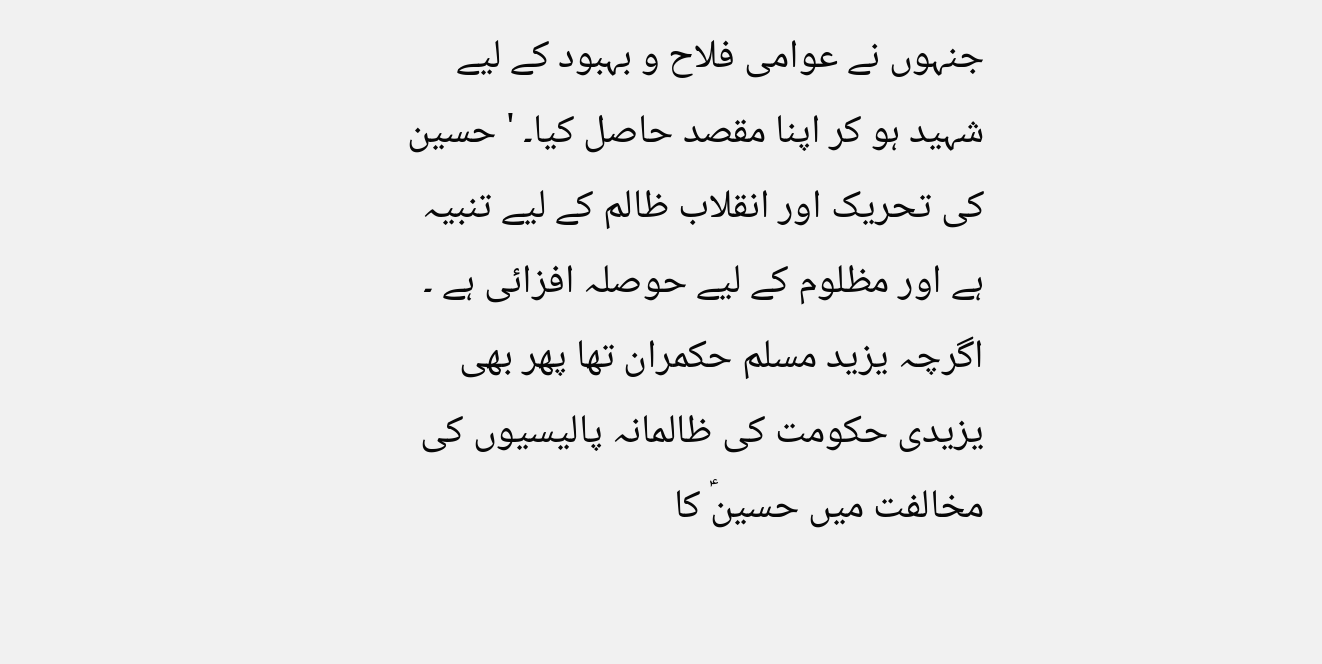جنہوں نے عوامی فلاح و بہبود کے لیے شہید ہو کر اپنا مقصد حاصل کیا۔ ' حسين کی تحریک اور انقلاب ظالم کے لیے تنبیہ ہے اور مظلوم کے لیے حوصلہ افزائی ہے ۔
اگرچہ یزید مسلم حکمران تھا پھر بھی یزیدی حکومت کی ظالمانہ پالیسیوں کی مخالفت میں حسینؑ کا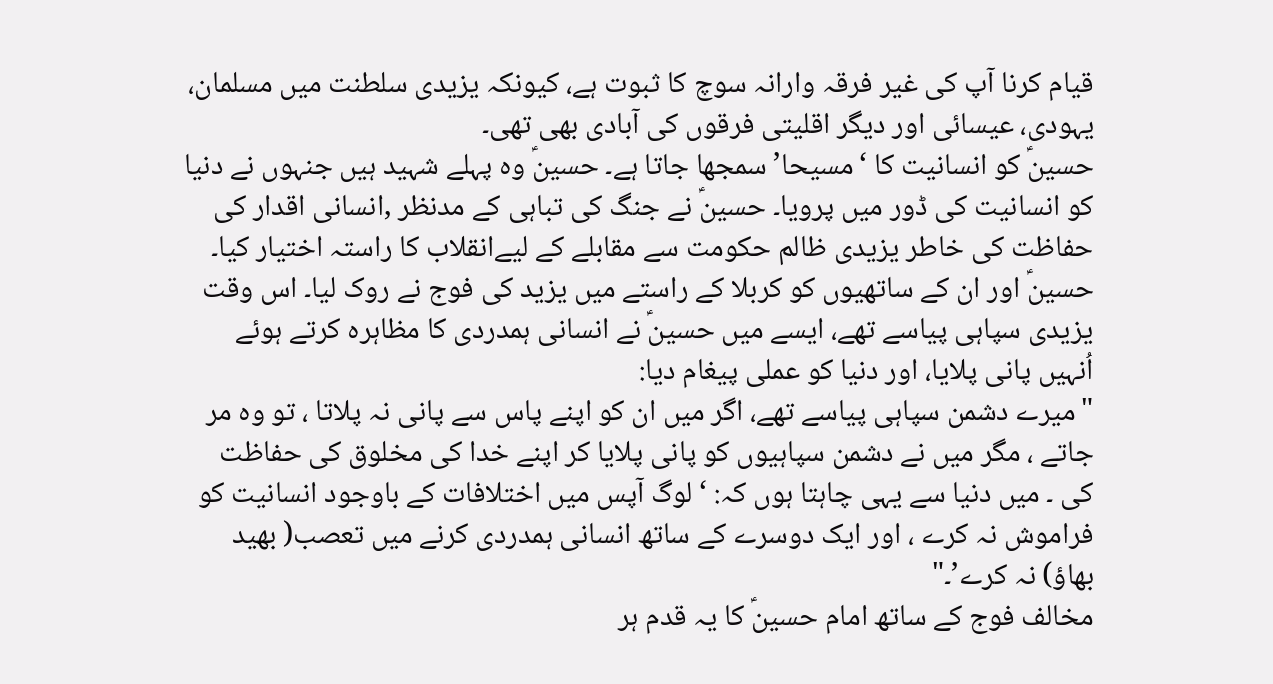قیام کرنا آپ کی غیر فرقہ وارانہ سوچ کا ثبوت ہے، کیونکہ یزیدی سلطنت میں مسلمان، یہودی، عیسائی اور دیگر اقلیتی فرقوں کی آبادی بھی تھی۔
حسینؑ کو انسانیت کا ‘مسیحا’ سمجھا جاتا ہے۔ حسینؑ وہ پہلے شہید ہیں جنہوں نے دنیا کو انسانیت کی ڈور میں پرویا۔ حسینؑ نے جنگ کی تباہی کے مدنظر ,انسانی اقدار کی حفاظت کی خاطر یزیدی ظالم حکومت سے مقابلے کے لیےانقلاب کا راستہ اختیار کیا۔ حسینؑ اور ان کے ساتھیوں کو کربلا کے راستے میں یزید کی فوج نے روک لیا۔ اس وقت یزیدی سپاہی پیاسے تھے، ایسے میں حسینؑ نے انسانی ہمدردی کا مظاہرہ کرتے ہوئے اُنہیں پانی پلایا، اور دنیا کو عملی پیغام دیا:
"میرے دشمن سپاہی پیاسے تھے، اگر میں ان کو اپنے پاس سے پانی نہ پلاتا ، تو وه مر جاتے ، مگر میں نے دشمن سپاہیوں کو پانی پلایا کر اپنے خدا کی مخلوق کی حفاظت کی ۔ میں دنیا سے یہی چاہتا ہوں کہ: ‘ لوگ آپس میں اختلافات کے باوجود انسانیت کو فراموش نہ کرے ، اور ایک دوسرے کے ساتھ انسانی ہمدردی کرنے میں تعصب( بھید بھاؤ) نہ کرے’۔"
مخالف فوج کے ساتھ امام حسینؑ کا یہ قدم ہر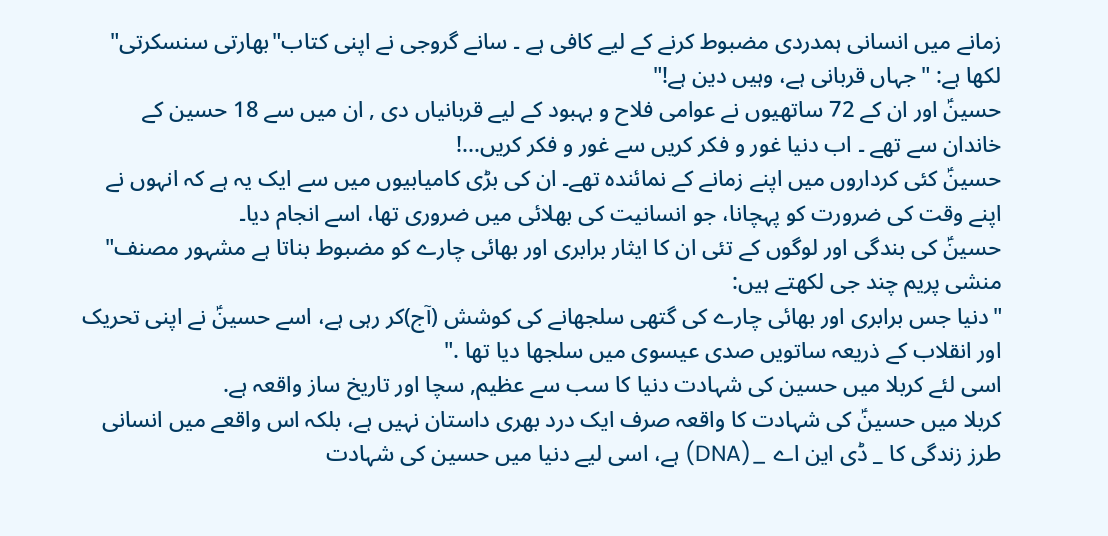زمانے میں انسانی ہمدردی مضبوط کرنے کے لیے کافی ہے ۔ سانے گروجی نے اپنی کتاب"بھارتی سنسکرتی" لکھا ہے: "جہاں قربانی ہے، وہیں دین ہے!"
حسینؑ اور ان کے 72 ساتھیوں نے عوامی فلاح و بہبود کے لیے قربانیاں دی , ان میں سے 18 حسین کے خاندان سے تھے ۔ اب دنیا غور و فکر کریں سے غور و فکر کریں...!
حسینؑ کئی کرداروں میں اپنے زمانے کے نمائندہ تھے۔ ان کی بڑی کامیابیوں میں سے ایک یہ ہے کہ انہوں نے اپنے وقت کی ضرورت کو پہچانا، جو انسانیت کی بھلائی میں ضروری تھا، اسے انجام دیا۔
حسینؑ کی بندگی اور لوگوں کے تئی ان کا ایثار برابری اور بھائی چارے کو مضبوط بناتا ہے مشہور مصنف" منشی پریم چند جی لکھتے ہیں:
"دنیا جس برابری اور بھائی چارے کی گتھی سلجھانے کی کوشش (آج)کر رہی ہے، اسے حسینؑ نے اپنی تحریک اور انقلاب کے ذریعہ ساتویں صدی عیسوی میں سلجھا دیا تھا ."
اسی لئے کربلا میں حسین کی شہادت دنیا کا سب سے عظیم, سچا اور تاریخ ساز واقعہ ہے.
کربلا میں حسینؑ کی شہادت کا واقعہ صرف ایک درد بھری داستان نہیں ہے، بلکہ اس واقعے میں انسانی طرز زندگی کا _ ڈی این اے _(DNA) ہے، اسی لیے دنیا میں حسین کی شہادت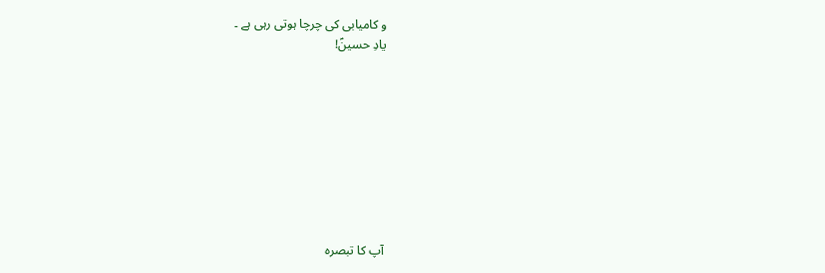و کامیابی کی چرچا ہوتی رہی ہے ۔
یادِ حسینؑ!









آپ کا تبصرہ